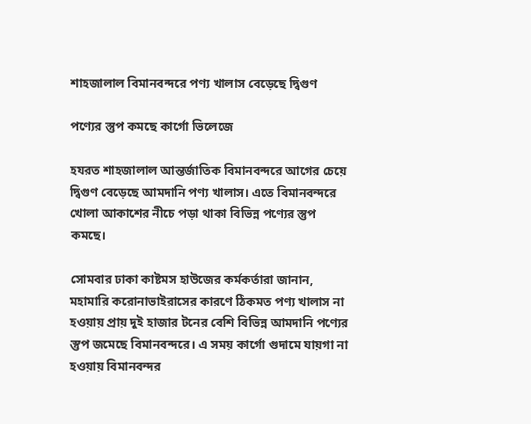শাহজালাল বিমানবন্দরে পণ্য খালাস বেড়েছে দ্বিগুণ

পণ্যের স্তুপ কমছে কার্গো ভিলেজে

হযরত শাহজালাল আন্তর্জাতিক বিমানবন্দরে আগের চেয়ে দ্বিগুণ বেড়েছে আমদানি পণ্য খালাস। এতে বিমানবন্দরে খোলা আকাশের নীচে পড়া থাকা বিভিন্ন পণ্যের স্তুপ কমছে।

সোমবার ঢাকা কাষ্টমস হাউজের কর্মকর্তারা জানান, মহামারি করোনাভাইরাসের কারণে ঠিকমত পণ্য খালাস না হওয়ায় প্রায় দুই হাজার টনের বেশি বিভিন্ন আমদানি পণ্যের স্তুপ জমেছে বিমানবন্দরে। এ সময় কার্গো গুদামে যায়গা না হওয়ায় বিমানবন্দর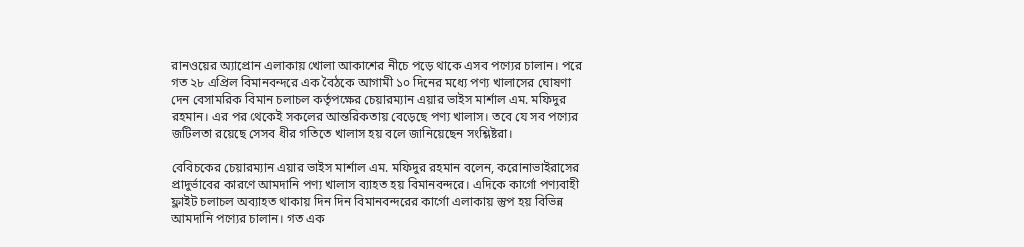রানওয়ের অ্যাপ্রোন এলাকায় খোলা আকাশের নীচে পড়ে থাকে এসব পণ্যের চালান। পরে গত ২৮ এপ্রিল বিমানবন্দরে এক বৈঠকে আগামী ১০ দিনের মধ্যে পণ্য খালাসের ঘোষণা দেন বেসামরিক বিমান চলাচল কর্তৃপক্ষের চেয়ারম্যান এয়ার ভাইস মার্শাল এম. মফিদুর রহমান। এর পর থেকেই সকলের আন্তরিকতায় বেড়েছে পণ্য খালাস। তবে যে সব পণ্যের জটিলতা রয়েছে সেসব ধীর গতিতে খালাস হয় বলে জানিয়েছেন সংশ্লিষ্টরা।

বেবিচকের চেয়ারম্যান এয়ার ভাইস মার্শাল এম. মফিদুর রহমান বলেন, করোনাভাইরাসের প্রাদুর্ভাবের কারণে আমদানি পণ্য খালাস ব্যাহত হয় বিমানবন্দরে। এদিকে কার্গো পণ্যবাহী ফ্লাইট চলাচল অব্যাহত থাকায় দিন দিন বিমানবন্দরের কার্গো এলাকায় স্তুপ হয় বিভিন্ন আমদানি পণ্যের চালান। গত এক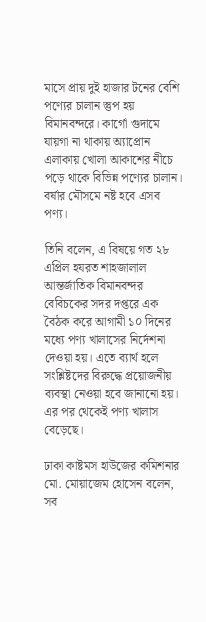মাসে প্রায় দুই হাজার টনের বেশি পণ্যের চালান স্তুপ হয় বিমানবন্দরে। কার্গো গুদামে যায়গা না থাকায় অ্যাপ্রোন এলাকায় খোলা আকাশের নীচে পড়ে থাকে বিভিন্ন পণ্যের চালান। বর্ষার মৌসমে নষ্ট হবে এসব পণ্য।

তিনি বলেন, এ বিষয়ে গত ২৮ এপ্রিল হযরত শাহজালাল আন্তর্জাতিক বিমানবন্দর বেবিচকের সদর দপ্তরে এক বৈঠক করে আগামী ১০ দিনের মধ্যে পণ্য খালাসের নির্দেশনা দেওয়া হয়। এতে ব্যার্থ হলে সংশ্লিষ্টদের বিরুদ্ধে প্রয়োজনীয় ব্যবস্থা নেওয়া হবে জানানো হয়। এর পর থেকেই পণ্য খালাস বেড়েছে।

ঢাকা কাষ্টমস হাউজের কমিশনার মো. মোয়াজেম হোসেন বলেন, সব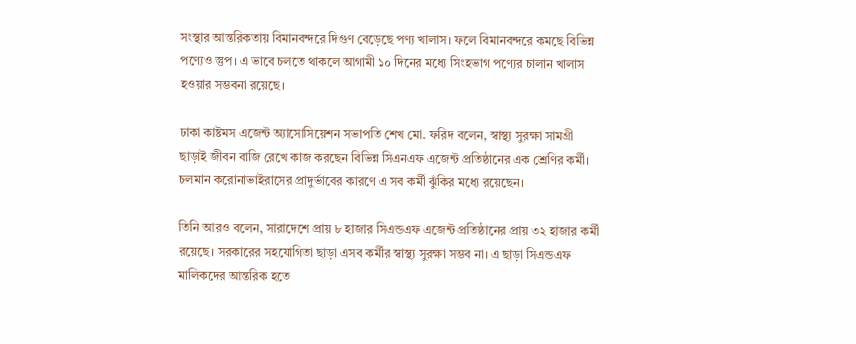সংস্থার আন্তরিকতায় বিমানবন্দরে দিগুণ বেড়েছে পণ্য খালাস। ফলে বিমানবন্দরে কমছে বিভিন্ন পণ্যেও স্তুপ। এ ভাবে চলতে থাকলে আগামী ১০ দিনের মধ্যে সিংহভাগ পণ্যের চালান খালাস হওয়ার সম্ভবনা রয়েছে।

ঢাকা কাষ্টমস এজেন্ট অ্যাসোসিয়েশন সভাপতি শেখ মো. ফরিদ বলেন, স্বাস্থ্য সুরক্ষা সামগ্রী ছাড়াই জীবন বাজি রেখে কাজ করছেন বিভিন্ন সিএনএফ এজেন্ট প্রতিষ্ঠানের এক শ্রেণির কর্মী। চলমান করোনাভাইরাসের প্রাদুর্ভাবের কারণে এ সব কর্মী ঝুঁকির মধ্যে রয়েছেন।

তিনি আরও বলেন, সারাদেশে প্রায় ৮ হাজার সিএন্ডএফ এজেন্ট প্রতিষ্ঠানের প্রায় ৩২ হাজার কর্মী রয়েছে। সরকারের সহযোগিতা ছাড়া এসব কর্মীর স্বাস্থ্য সুরক্ষা সম্ভব না। এ ছাড়া সিএন্ডএফ মালিকদের আন্তরিক হতে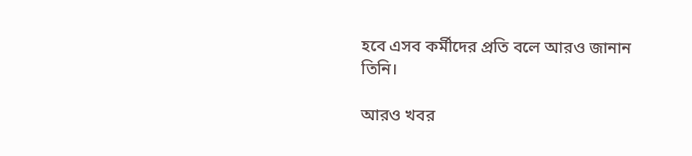হবে এসব কর্মীদের প্রতি বলে আরও জানান তিনি।

আরও খবর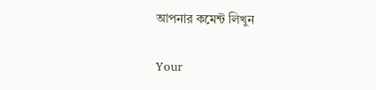আপনার কমেন্ট লিখুন

Your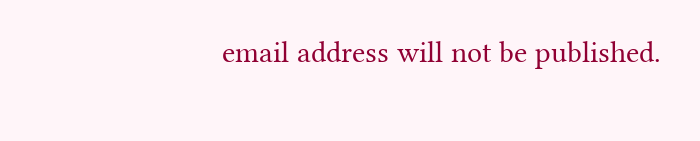email address will not be published.